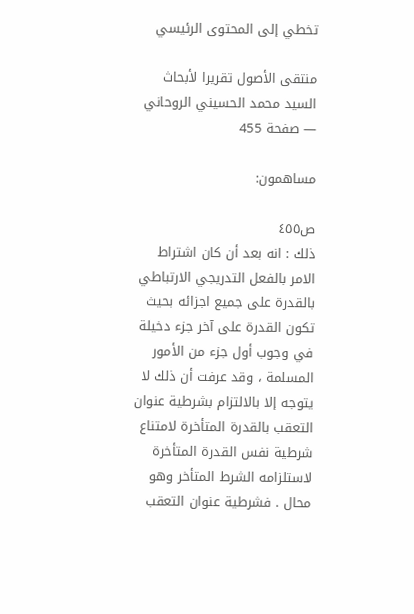تخطي إلى المحتوى الرئيسي

منتقى الأصول تقريرا لأبحاث السيد محمد الحسيني الروحاني — صفحة 455

مساهمون:

ص٤٥٥
ذلك : انه بعد أن كان اشتراط الامر بالفعل التدريجي الارتباطي بالقدرة على جميع اجزائه بحيث تكون القدرة على آخر جزء دخيلة في وجوب أول جزء من الأمور المسلمة ، وقد عرفت أن ذلك لا يتوجه إلا بالالتزام بشرطية عنوان التعقب بالقدرة المتأخرة لامتناع شرطية نفس القدرة المتأخرة لاستلزامه الشرط المتأخر وهو محال . فشرطية عنوان التعقب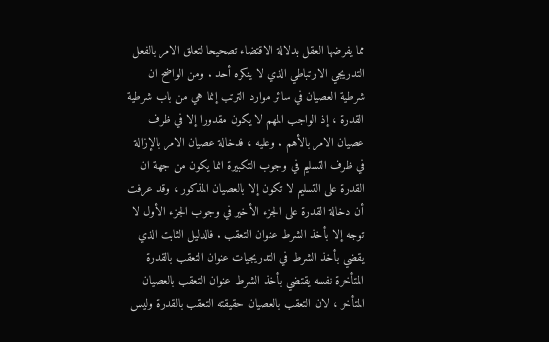مما يفرضها العقل بدلالة الاقتضاء تصحيحا لتعلق الامر بالفعل التدريجي الارتباطي الذي لا ينكره أحد . ومن الواضح ان شرطية العصيان في سائر موارد الترتب إنما هي من باب شرطية القدرة ، إذ الواجب المهم لا يكون مقدورا إلا في ظرف عصيان الامر بالأهم . وعليه ، فدخالة عصيان الامر بالإزالة في ظرف التسليم في وجوب التكبيرة انما يكون من جهة ان القدرة على التسليم لا تكون إلا بالعصيان المذكور ، وقد عرفت أن دخالة القدرة على الجزء الأخير في وجوب الجزء الأول لا توجه إلا بأخذ الشرط عنوان التعقب . فالدليل الثابت الذي يقضي بأخذ الشرط في التدريجيات عنوان التعقب بالقدرة المتأخرة نفسه يقتضي بأخذ الشرط عنوان التعقب بالعصيان المتأخر ، لان التعقب بالعصيان حقيقته التعقب بالقدرة وليس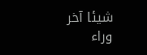شيئا آخر وراء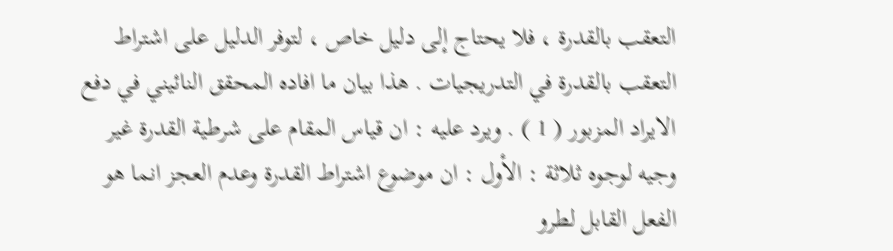التعقب بالقدرة ، فلا يحتاج إلى دليل خاص ، لتوفر الدليل على اشتراط التعقب بالقدرة في التدريجيات . هذا بيان ما افاده المحقق النائيني في دفع الايراد المزبور ( 1 ) . ويرد عليه : ان قياس المقام على شرطية القدرة غير وجيه لوجوه ثلاثة : الأول : ان موضوع اشتراط القدرة وعدم العجز انما هو الفعل القابل لطرو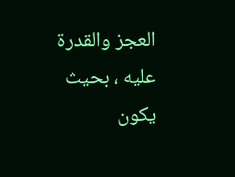العجز والقدرة عليه ، بحيث يكون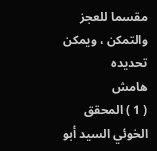مقسما للعجز والتمكن ، ويمكن تحديده
هامش
( 1 ) المحقق الخوئي السيد أبو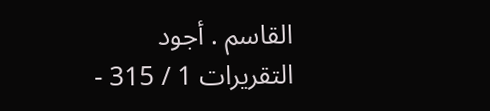القاسم . أجود التقريرات 1 / 315 -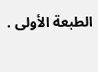الطبعة الأولى .